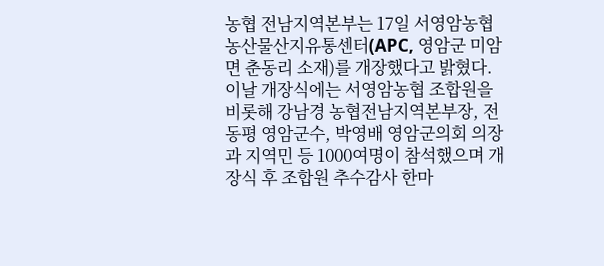농협 전남지역본부는 17일 서영암농협 농산물산지유통센터(APC, 영암군 미암면 춘동리 소재)를 개장했다고 밝혔다.
이날 개장식에는 서영암농협 조합원을 비롯해 강남경 농협전남지역본부장, 전동평 영암군수, 박영배 영암군의회 의장과 지역민 등 1000여명이 참석했으며 개장식 후 조합원 추수감사 한마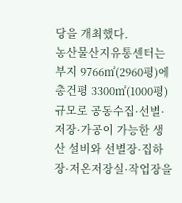당을 개최했다.
농산물산지유통센터는 부지 9766㎡(2960평)에 총건평 3300㎡(1000평) 규모로 공동수집·선별·저장·가공이 가능한 생산 설비와 선별장·집하장·저온저장실·작업장을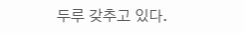두루 갖추고 있다.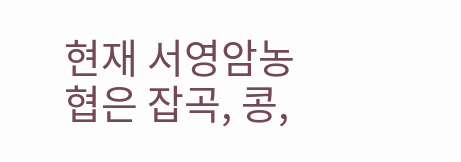현재 서영암농협은 잡곡, 콩,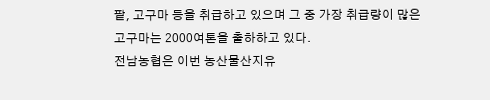팥, 고구마 등을 취급하고 있으며 그 중 가장 취급량이 많은 고구마는 2000여톤을 출하하고 있다.
전남농협은 이번 농산물산지유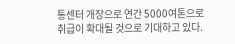통센터 개장으로 연간 5000여톤으로 취급이 확대될 것으로 기대하고 있다.